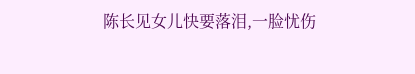陈长见女儿快要落泪,一脸忧伤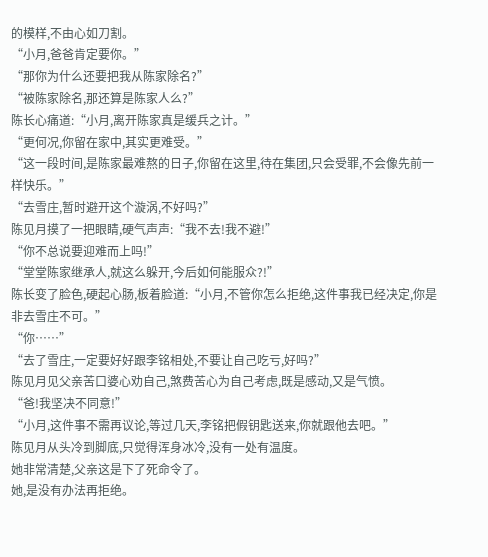的模样,不由心如刀割。
“小月,爸爸肯定要你。”
“那你为什么还要把我从陈家除名?”
“被陈家除名,那还算是陈家人么?”
陈长心痛道:“小月,离开陈家真是缓兵之计。”
“更何况,你留在家中,其实更难受。”
“这一段时间,是陈家最难熬的日子,你留在这里,待在集团,只会受罪,不会像先前一样快乐。”
“去雪庄,暂时避开这个漩涡,不好吗?”
陈见月摸了一把眼睛,硬气声声:“我不去!我不避!”
“你不总说要迎难而上吗!”
“堂堂陈家继承人,就这么躲开,今后如何能服众?!”
陈长变了脸色,硬起心肠,板着脸道:“小月,不管你怎么拒绝,这件事我已经决定,你是非去雪庄不可。”
“你……”
“去了雪庄,一定要好好跟李铭相处,不要让自己吃亏,好吗?”
陈见月见父亲苦口婆心劝自己,煞费苦心为自己考虑,既是感动,又是气愤。
“爸!我坚决不同意!”
“小月,这件事不需再议论,等过几天,李铭把假钥匙送来,你就跟他去吧。”
陈见月从头冷到脚底,只觉得浑身冰冷,没有一处有温度。
她非常清楚,父亲这是下了死命令了。
她,是没有办法再拒绝。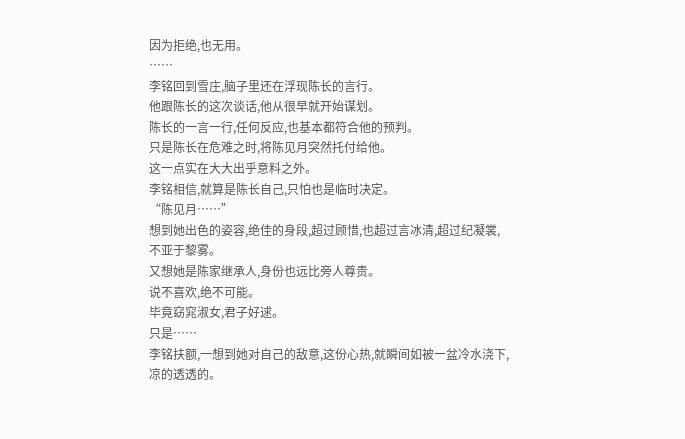因为拒绝,也无用。
……
李铭回到雪庄,脑子里还在浮现陈长的言行。
他跟陈长的这次谈话,他从很早就开始谋划。
陈长的一言一行,任何反应,也基本都符合他的预判。
只是陈长在危难之时,将陈见月突然托付给他。
这一点实在大大出乎意料之外。
李铭相信,就算是陈长自己,只怕也是临时决定。
“陈见月……”
想到她出色的姿容,绝佳的身段,超过顾惜,也超过言冰清,超过纪凝裳,不亚于黎雾。
又想她是陈家继承人,身份也远比旁人尊贵。
说不喜欢,绝不可能。
毕竟窈窕淑女,君子好逑。
只是……
李铭扶额,一想到她对自己的敌意,这份心热,就瞬间如被一盆冷水浇下,凉的透透的。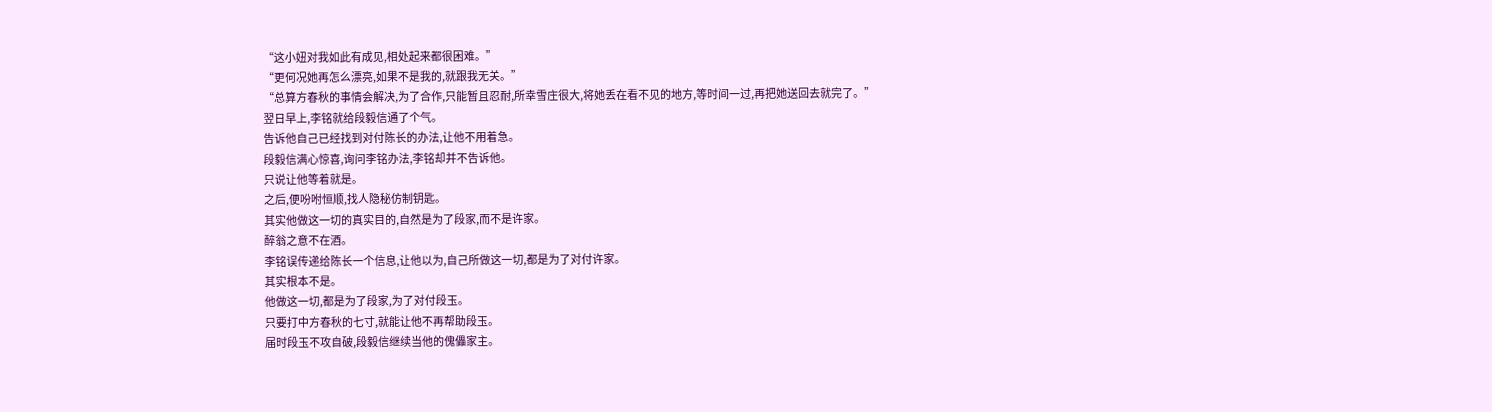“这小妞对我如此有成见,相处起来都很困难。”
“更何况她再怎么漂亮,如果不是我的,就跟我无关。”
“总算方春秋的事情会解决,为了合作,只能暂且忍耐,所幸雪庄很大,将她丢在看不见的地方,等时间一过,再把她送回去就完了。”
翌日早上,李铭就给段毅信通了个气。
告诉他自己已经找到对付陈长的办法,让他不用着急。
段毅信满心惊喜,询问李铭办法,李铭却并不告诉他。
只说让他等着就是。
之后,便吩咐恒顺,找人隐秘仿制钥匙。
其实他做这一切的真实目的,自然是为了段家,而不是许家。
醉翁之意不在酒。
李铭误传递给陈长一个信息,让他以为,自己所做这一切,都是为了对付许家。
其实根本不是。
他做这一切,都是为了段家,为了对付段玉。
只要打中方春秋的七寸,就能让他不再帮助段玉。
届时段玉不攻自破,段毅信继续当他的傀儡家主。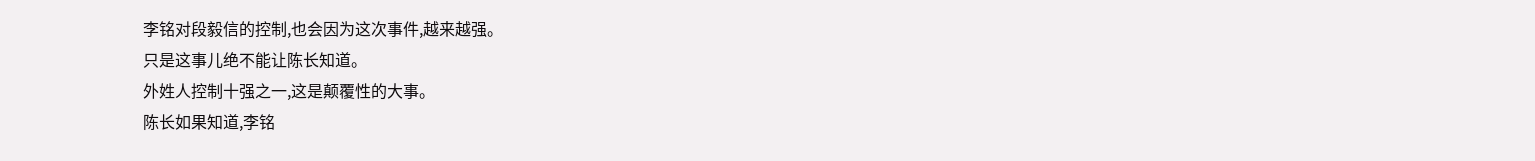李铭对段毅信的控制,也会因为这次事件,越来越强。
只是这事儿绝不能让陈长知道。
外姓人控制十强之一,这是颠覆性的大事。
陈长如果知道,李铭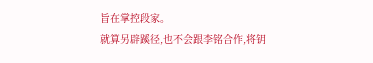旨在掌控段家。
就算另辟蹊径,也不会跟李铭合作,将钥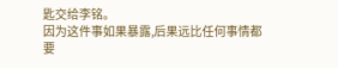匙交给李铭。
因为这件事如果暴露,后果远比任何事情都要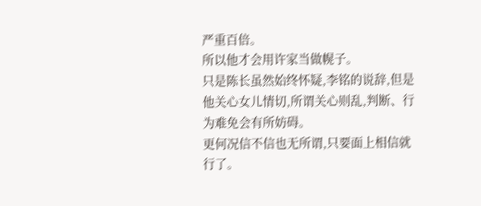严重百倍。
所以他才会用许家当做幌子。
只是陈长虽然始终怀疑,李铭的说辞,但是他关心女儿情切,所谓关心则乱,判断、行为难免会有所妨碍。
更何况信不信也无所谓,只要面上相信就行了。